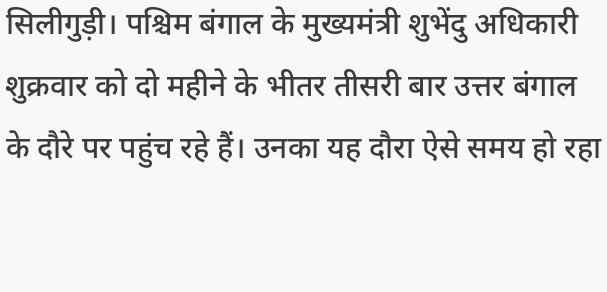सिलीगुड़ी। पश्चिम बंगाल के मुख्यमंत्री शुभेंदु अधिकारी शुक्रवार को दो महीने के भीतर तीसरी बार उत्तर बंगाल के दौरे पर पहुंच रहे हैं। उनका यह दौरा ऐसे समय हो रहा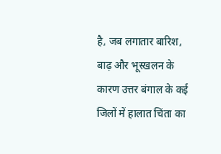है, जब लगातार बारिश, बाढ़ और भूस्खलन के कारण उत्तर बंगाल के कई जिलों में हालात चिंता का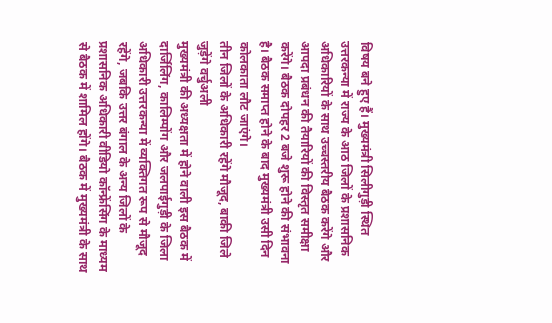विषय बने हुए हैं। मुख्यमंत्री सिलीगुड़ी स्थित उत्तरकन्या में राज्य के आठ जिलों के प्रशासनिक अधिकारियों के साथ उच्चस्तरीय बैठक करेंगे और आपदा प्रबंधन की तैयारियों की विस्तृत समीक्षा करेंगे। बैठक दोपहर 2 बजे शुरू होने की संभावना है। बैठक समाप्त होने के बाद मुख्यमंत्री उसी दिन कोलकाता लौट जाएंगे।
तीन जिलों के अधिकारी रहेंगे मौजूद, बाकी जिले जुड़ेंगे वर्चुअली
मुख्यमंत्री की अध्यक्षता में होने वाली इस बैठक में दार्जिलिंग, कालिम्पोंग और जलपाईगुड़ी के जिला अधिकारी उत्तरकन्या में व्यक्तिगत रूप से मौजूद रहेंगे, जबकि उत्तर बंगाल के अन्य जिलों के प्रशासनिक अधिकारी वीडियो कॉन्फ्रेंसिंग के माध्यम से बैठक में शामिल होंगे। बैठक में मुख्यमंत्री के साथ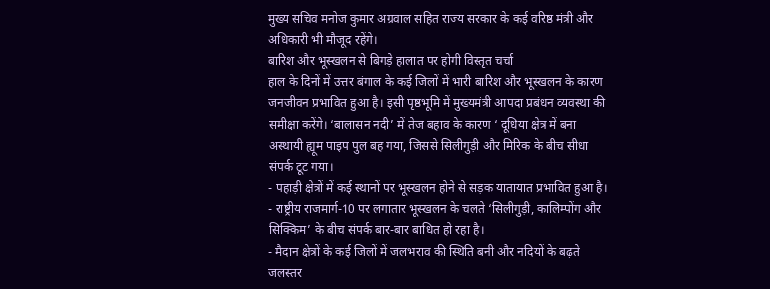मुख्य सचिव मनोज कुमार अग्रवाल सहित राज्य सरकार के कई वरिष्ठ मंत्री और अधिकारी भी मौजूद रहेंगे।
बारिश और भूस्खलन से बिगड़े हालात पर होगी विस्तृत चर्चा
हाल के दिनों में उत्तर बंगाल के कई जिलों में भारी बारिश और भूस्खलन के कारण जनजीवन प्रभावित हुआ है। इसी पृष्ठभूमि में मुख्यमंत्री आपदा प्रबंधन व्यवस्था की समीक्षा करेंगे। ‘बालासन नदी’ में तेज बहाव के कारण ‘ दूधिया क्षेत्र में बना अस्थायी ह्यूम पाइप पुल बह गया, जिससे सिलीगुड़ी और मिरिक के बीच सीधा संपर्क टूट गया।
- पहाड़ी क्षेत्रों में कई स्थानों पर भूस्खलन होने से सड़क यातायात प्रभावित हुआ है।
- राष्ट्रीय राजमार्ग-10 पर लगातार भूस्खलन के चलते ‘सिलीगुड़ी, कालिम्पोंग और सिक्किम’ के बीच संपर्क बार-बार बाधित हो रहा है।
- मैदान क्षेत्रों के कई जिलों में जलभराव की स्थिति बनी और नदियों के बढ़ते जलस्तर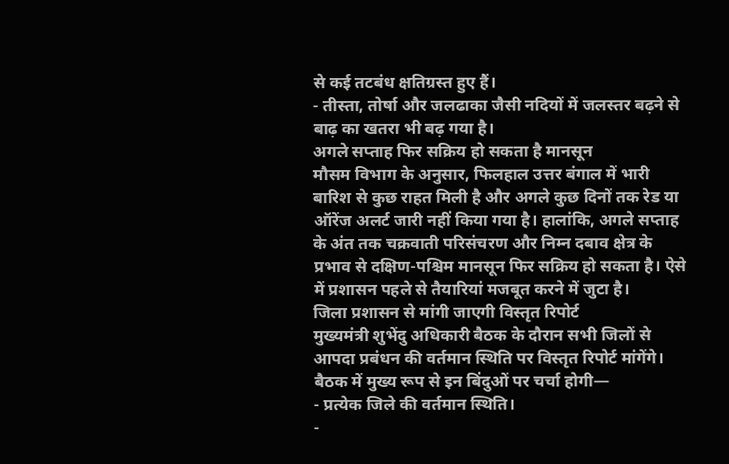से कई तटबंध क्षतिग्रस्त हुए हैं।
- तीस्ता, तोर्षा और जलढाका जैसी नदियों में जलस्तर बढ़ने से बाढ़ का खतरा भी बढ़ गया है।
अगले सप्ताह फिर सक्रिय हो सकता है मानसून
मौसम विभाग के अनुसार, फिलहाल उत्तर बंगाल में भारी बारिश से कुछ राहत मिली है और अगले कुछ दिनों तक रेड या ऑरेंज अलर्ट जारी नहीं किया गया है। हालांकि, अगले सप्ताह के अंत तक चक्रवाती परिसंचरण और निम्न दबाव क्षेत्र के प्रभाव से दक्षिण-पश्चिम मानसून फिर सक्रिय हो सकता है। ऐसे में प्रशासन पहले से तैयारियां मजबूत करने में जुटा है।
जिला प्रशासन से मांगी जाएगी विस्तृत रिपोर्ट
मुख्यमंत्री शुभेंदु अधिकारी बैठक के दौरान सभी जिलों से आपदा प्रबंधन की वर्तमान स्थिति पर विस्तृत रिपोर्ट मांगेंगे।
बैठक में मुख्य रूप से इन बिंदुओं पर चर्चा होगी—
- प्रत्येक जिले की वर्तमान स्थिति।
-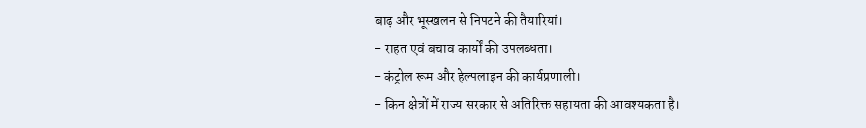बाढ़ और भूस्खलन से निपटने की तैयारियां।
- राहत एवं बचाव कार्यों की उपलब्धता।
- कंट्रोल रूम और हेल्पलाइन की कार्यप्रणाली।
- किन क्षेत्रों में राज्य सरकार से अतिरिक्त सहायता की आवश्यकता है।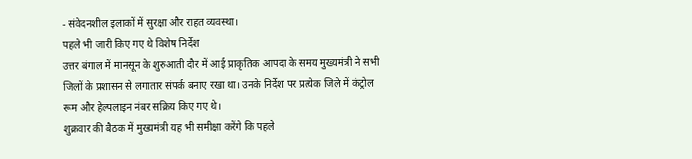- संवेदनशील इलाकों में सुरक्षा और राहत व्यवस्था।
पहले भी जारी किए गए थे विशेष निर्देश
उत्तर बंगाल में मानसून के शुरुआती दौर में आई प्राकृतिक आपदा के समय मुख्यमंत्री ने सभी जिलों के प्रशासन से लगातार संपर्क बनाए रखा था। उनके निर्देश पर प्रत्येक जिले में कंट्रोल रूम और हेल्पलाइन नंबर सक्रिय किए गए थे।
शुक्रवार की बैठक में मुख्यमंत्री यह भी समीक्षा करेंगे कि पहले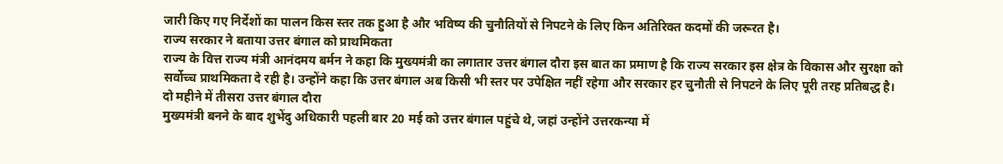जारी किए गए निर्देशों का पालन किस स्तर तक हुआ है और भविष्य की चुनौतियों से निपटने के लिए किन अतिरिक्त कदमों की जरूरत है।
राज्य सरकार ने बताया उत्तर बंगाल को प्राथमिकता
राज्य के वित्त राज्य मंत्री आनंदमय बर्मन ने कहा कि मुख्यमंत्री का लगातार उत्तर बंगाल दौरा इस बात का प्रमाण है कि राज्य सरकार इस क्षेत्र के विकास और सुरक्षा को सर्वोच्च प्राथमिकता दे रही है। उन्होंने कहा कि उत्तर बंगाल अब किसी भी स्तर पर उपेक्षित नहीं रहेगा और सरकार हर चुनौती से निपटने के लिए पूरी तरह प्रतिबद्ध है।
दो महीने में तीसरा उत्तर बंगाल दौरा
मुख्यमंत्री बनने के बाद शुभेंदु अधिकारी पहली बार 20 मई को उत्तर बंगाल पहुंचे थे, जहां उन्होंने उत्तरकन्या में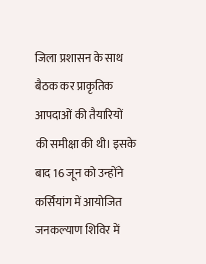जिला प्रशासन के साथ बैठक कर प्राकृतिक आपदाओं की तैयारियों की समीक्षा की थी। इसके बाद 16 जून को उन्होंने कर्सियांग में आयोजित जनकल्याण शिविर में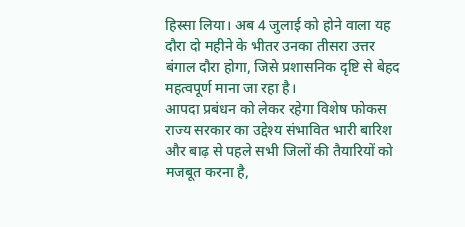हिस्सा लिया। अब 4 जुलाई को होने वाला यह दौरा दो महीने के भीतर उनका तीसरा उत्तर बंगाल दौरा होगा, जिसे प्रशासनिक दृष्टि से बेहद महत्वपूर्ण माना जा रहा है।
आपदा प्रबंधन को लेकर रहेगा विशेष फोकस
राज्य सरकार का उद्देश्य संभावित भारी बारिश और बाढ़ से पहले सभी जिलों की तैयारियों को मजबूत करना है,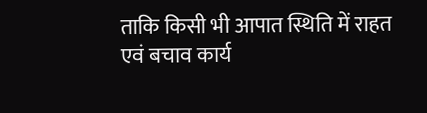ताकि किसी भी आपात स्थिति में राहत एवं बचाव कार्य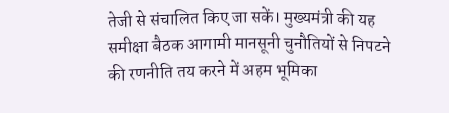तेजी से संचालित किए जा सकें। मुख्यमंत्री की यह समीक्षा बैठक आगामी मानसूनी चुनौतियों से निपटने की रणनीति तय करने में अहम भूमिका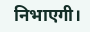निभाएगी।